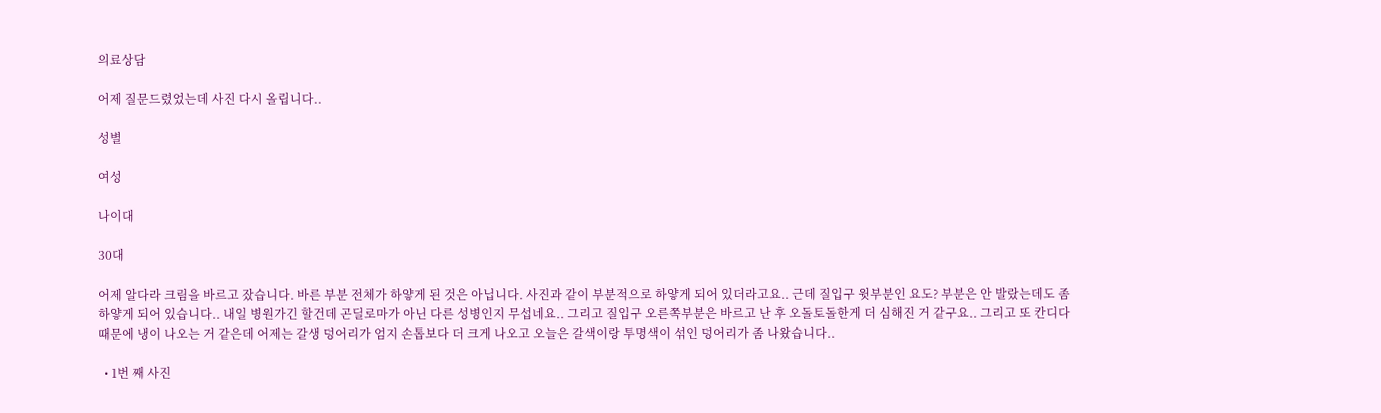의료상담

어제 질문드렸었는데 사진 다시 올립니다..

성별

여성

나이대

30대

어제 알다라 크림을 바르고 잤습니다. 바른 부분 전체가 하얗게 된 것은 아닙니다. 사진과 같이 부분적으로 하얗게 되어 있더라고요.. 근데 질입구 윗부분인 요도? 부분은 안 발랐는데도 좀 하얗게 되어 있습니다.. 내일 병원가긴 할건데 곤딜로마가 아닌 다른 성병인지 무섭네요.. 그리고 질입구 오른쪽부분은 바르고 난 후 오돌토돌한게 더 심해진 거 같구요.. 그리고 또 칸디다 때문에 냉이 나오는 거 같은데 어제는 갈생 덩어리가 엄지 손톱보다 더 크게 나오고 오늘은 갈색이랑 투명색이 섞인 덩어리가 좀 나왔습니다..

  • 1번 째 사진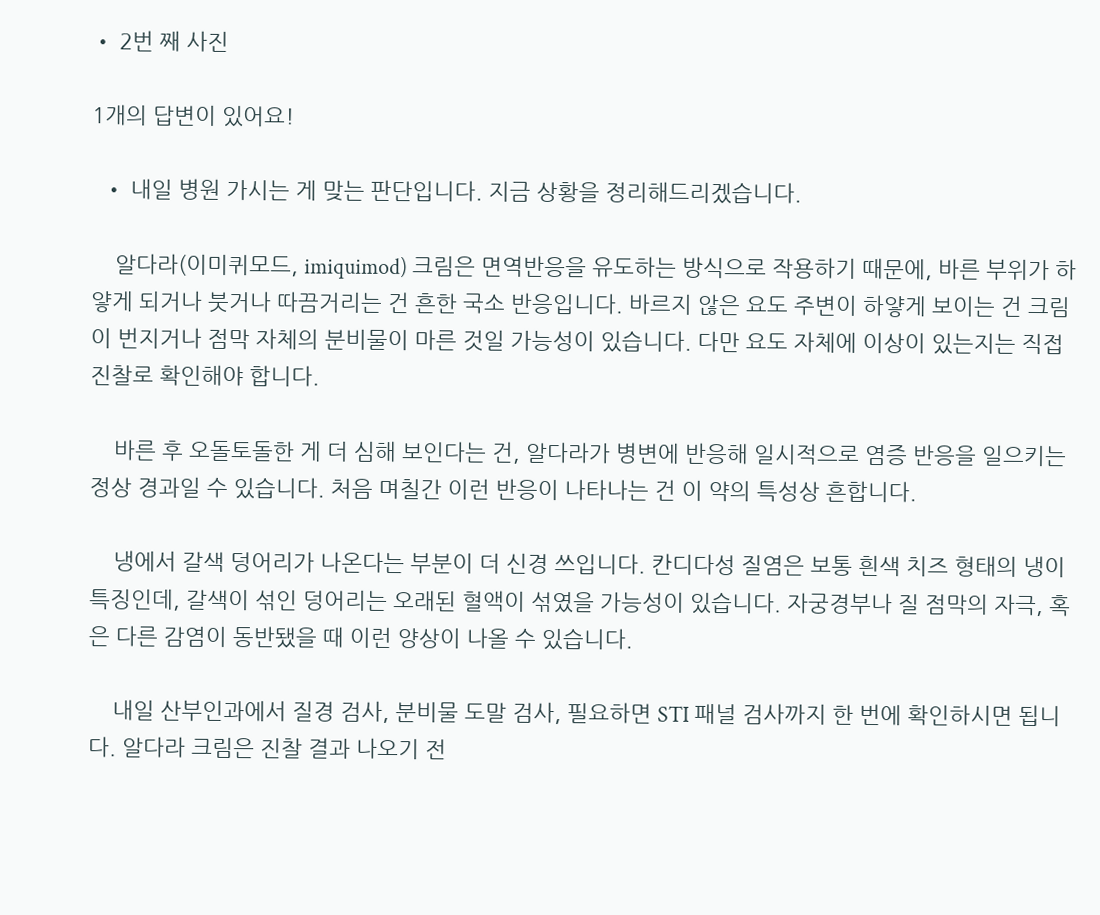• 2번 째 사진

1개의 답변이 있어요!

  • 내일 병원 가시는 게 맞는 판단입니다. 지금 상황을 정리해드리겠습니다.

    알다라(이미퀴모드, imiquimod) 크림은 면역반응을 유도하는 방식으로 작용하기 때문에, 바른 부위가 하얗게 되거나 붓거나 따끔거리는 건 흔한 국소 반응입니다. 바르지 않은 요도 주변이 하얗게 보이는 건 크림이 번지거나 점막 자체의 분비물이 마른 것일 가능성이 있습니다. 다만 요도 자체에 이상이 있는지는 직접 진찰로 확인해야 합니다.

    바른 후 오돌토돌한 게 더 심해 보인다는 건, 알다라가 병변에 반응해 일시적으로 염증 반응을 일으키는 정상 경과일 수 있습니다. 처음 며칠간 이런 반응이 나타나는 건 이 약의 특성상 흔합니다.

    냉에서 갈색 덩어리가 나온다는 부분이 더 신경 쓰입니다. 칸디다성 질염은 보통 흰색 치즈 형태의 냉이 특징인데, 갈색이 섞인 덩어리는 오래된 혈액이 섞였을 가능성이 있습니다. 자궁경부나 질 점막의 자극, 혹은 다른 감염이 동반됐을 때 이런 양상이 나올 수 있습니다.

    내일 산부인과에서 질경 검사, 분비물 도말 검사, 필요하면 STI 패널 검사까지 한 번에 확인하시면 됩니다. 알다라 크림은 진찰 결과 나오기 전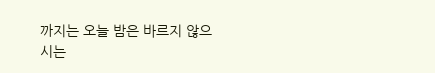까지는 오늘 밤은 바르지 않으시는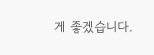게 좋겠습니다.